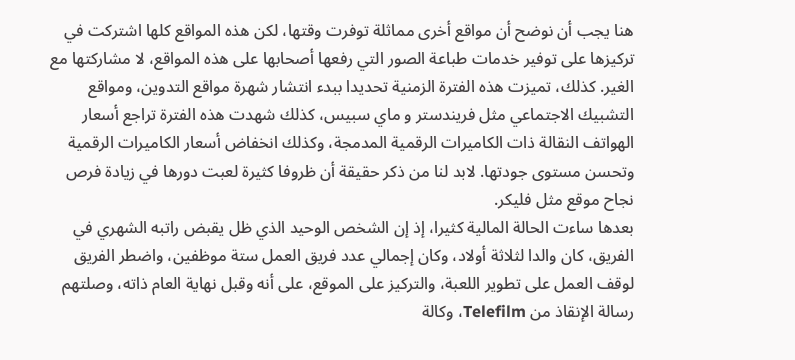هنا يجب أن نوضح أن مواقع أخرى مماثلة توفرت وقتها، لكن هذه المواقع كلها اشتركت في تركيزها على توفير خدمات طباعة الصور التي رفعها أصحابها على هذه المواقع، لا مشاركتها مع الغير. كذلك، تميزت هذه الفترة الزمنية تحديدا ببدء انتشار شهرة مواقع التدوين، ومواقع التشبيك الاجتماعي مثل فريندستر و ماي سبيس، كذلك شهدت هذه الفترة تراجع أسعار الهواتف النقالة ذات الكاميرات الرقمية المدمجة، وكذلك انخفاض أسعار الكاميرات الرقمية وتحسن مستوى جودتها. لابد لنا من ذكر حقيقة أن ظروفا كثيرة لعبت دورها في زيادة فرص نجاح موقع مثل فليكر.
بعدها ساءت الحالة المالية كثيرا، إذ إن الشخص الوحيد الذي ظل يقبض راتبه الشهري في الفريق، كان والدا لثلاثة أولاد، وكان إجمالي عدد فريق العمل ستة موظفين، واضطر الفريق لوقف العمل على تطوير اللعبة، والتركيز على الموقع، على أنه وقبل نهاية العام ذاته، وصلتهم رسالة الإنقاذ من Telefilm، وكالة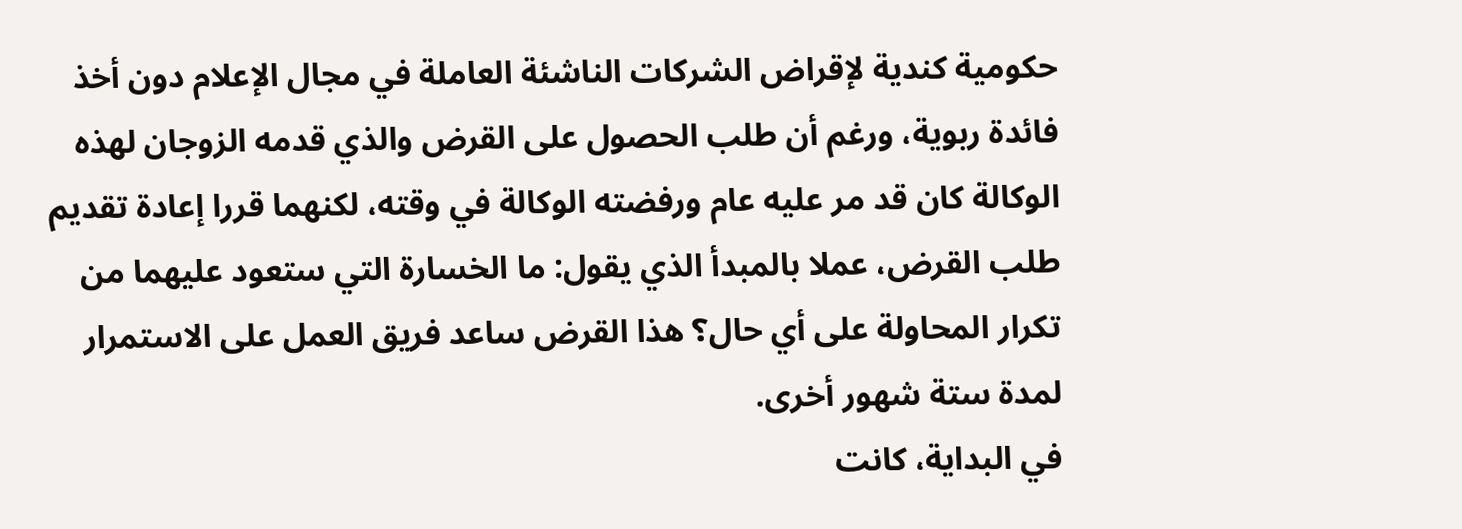حكومية كندية لإقراض الشركات الناشئة العاملة في مجال الإعلام دون أخذ فائدة ربوية، ورغم أن طلب الحصول على القرض والذي قدمه الزوجان لهذه الوكالة كان قد مر عليه عام ورفضته الوكالة في وقته، لكنهما قررا إعادة تقديم طلب القرض، عملا بالمبدأ الذي يقول: ما الخسارة التي ستعود عليهما من تكرار المحاولة على أي حال؟ هذا القرض ساعد فريق العمل على الاستمرار لمدة ستة شهور أخرى.
في البداية، كانت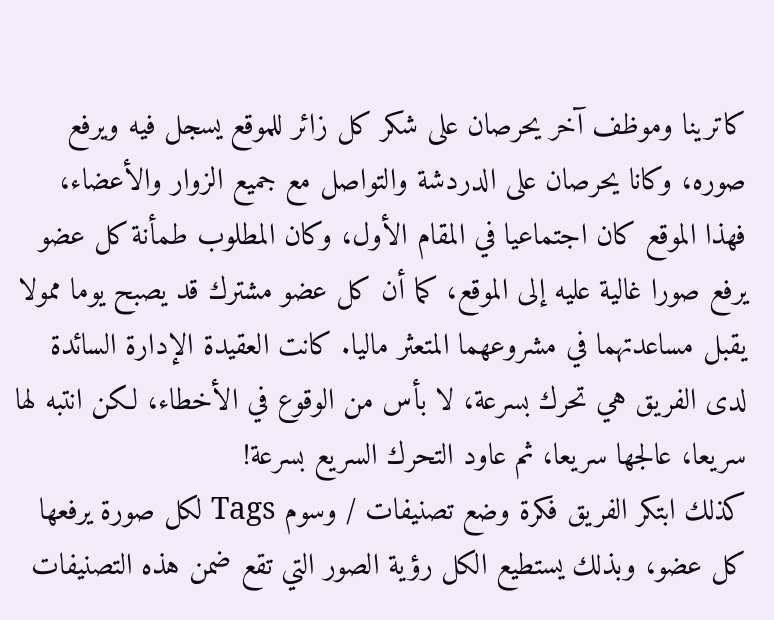كاترينا وموظف آخر يحرصان على شكر كل زائر للموقع يسجل فيه ويرفع صوره، وكانا يحرصان على الدردشة والتواصل مع جميع الزوار والأعضاء، فهذا الموقع كان اجتماعيا في المقام الأول، وكان المطلوب طمأنة كل عضو يرفع صورا غالية عليه إلى الموقع، كما أن كل عضو مشترك قد يصبح يوما ممولا يقبل مساعدتهما في مشروعهما المتعثر ماليا. كانت العقيدة الإدارة السائدة لدى الفريق هي تحرك بسرعة، لا بأس من الوقوع في الأخطاء، لكن انتبه لها سريعا، عالجها سريعا، ثم عاود التحرك السريع بسرعة!
كذلك ابتكر الفريق فكرة وضع تصنيفات / وسوم Tags لكل صورة يرفعها كل عضو، وبذلك يستطيع الكل رؤية الصور التي تقع ضمن هذه التصنيفات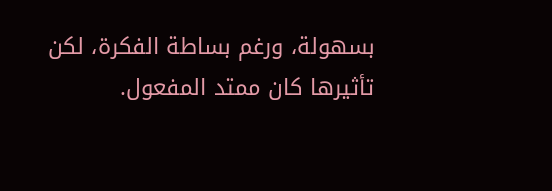بسهولة، ورغم بساطة الفكرة، لكن تأثيرها كان ممتد المفعول.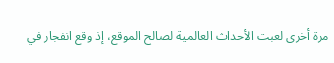مرة أخرى لعبت الأحداث العالمية لصالح الموقع، إذ وقع انفجار في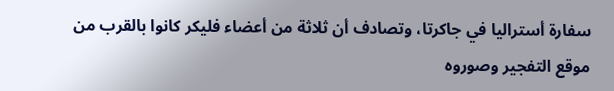سفارة أستراليا في جاكرتا، وتصادف أن ثلاثة من أعضاء فليكر كانوا بالقرب من موقع التفجير وصوروه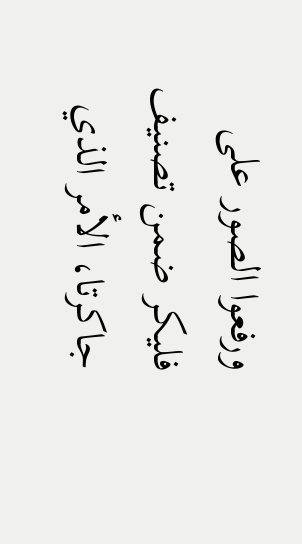ورفعوا الصور على فليكر ضمن تصنيف جاكرتا، الأمر الذي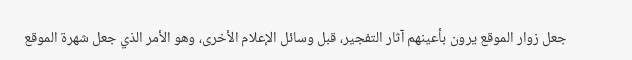جعل زوار الموقع يرون بأعينهم آثار التفجير، قبل وسائل الإعلام الأخرى، وهو الأمر الذي جعل شهرة الموقع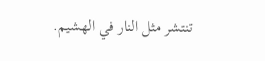تنتشر مثل النار في الهشيم.